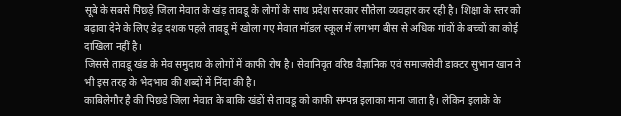सूबे के सबसे पिछड़े जिला मेवात के खंड़ तावडू के लोगों के साथ प्रदेश सरकार सौतेला व्यवहार कर रही है। शिक्षा के स्तर को बढ़ावा देने के लिए डेढ़ दशक पहले तावडू में खोला गए मेवात मॉडल स्कूल में लगभग बीस से अधिक गांवों के बच्चों का कोई दाखिला नहीं है।
जिससे तावडू खंड के मेव समुदाय के लोगों में काफी रोष है। सेवानिवृत वरिष्ठ वैज्ञानिक एवं समाजसेवी डाक्टर सुभान खान ने भी इस तरह के भेदभाव की शब्दों में निंदा की है।
काबिलेगौर है की पिछडे जिला मेवात के बाकि खंडों से तावडू को काफी सम्पन्न इलाका माना जाता है। लेकिन इलाके के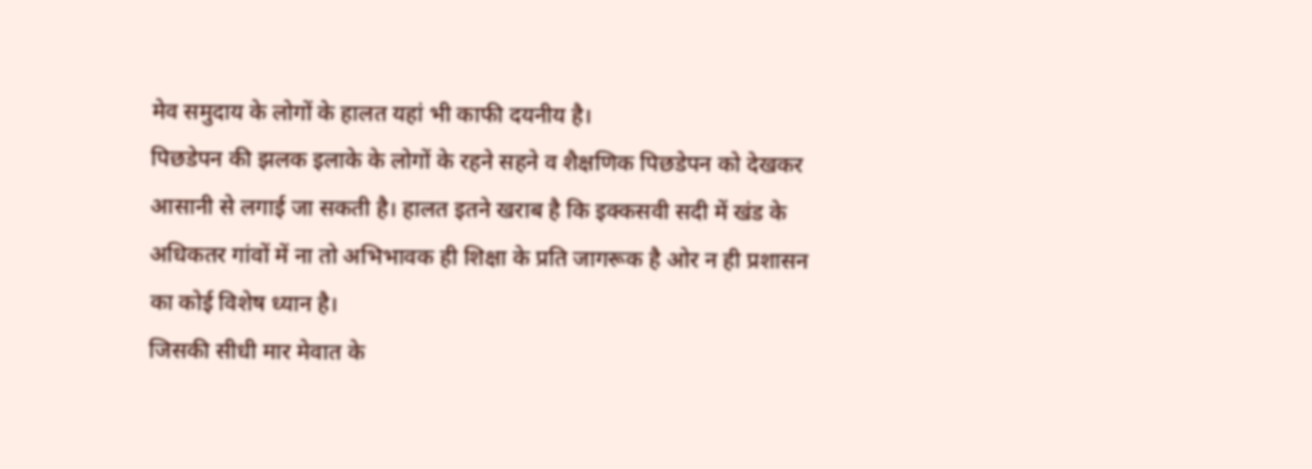मेव समुदाय के लोगों के हालत यहां भी काफी दयनीय है।
पिछडेपन की झलक इलाके के लोगों के रहने सहने व शैक्षणिक पिछडेपन को देखकर आसानी से लगाई जा सकती है। हालत इतने खराब है कि इक्कसवी सदी में खंड के अधिकतर गांवों में ना तो अभिभावक ही शिक्षा के प्रति जागरूक है ओर न ही प्रशासन का कोई विशेष ध्यान है।
जिसकी सीधी मार मेवात के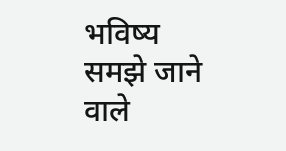भविष्य समझे जाने वाले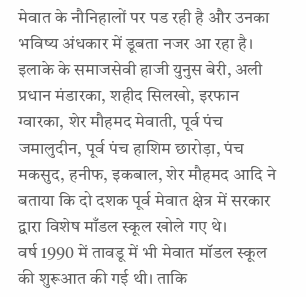मेवात के नौनिहालों पर पड रही है और उनका भविष्य अंधकार में डूबता नजर आ रहा है।
इलाके के समाजसेवी हाजी युनुस बेरी, अली प्रधान मंडारका, शहीद सिलखो, इरफान ग्वारका, शेर मौहमद मेवाती, पूर्व पंच जमालुदीन, पूर्व पंच हाशिम छारोड़ा, पंच मकसुद, हनीफ, इकबाल, शेर मौहमद आदि ने बताया कि दो दशक पूर्व मेवात क्षेत्र में सरकार द्वारा विशेष माँडल स्कूल खोले गए थे।
वर्ष 1990 में तावडू में भी मेवात मॉडल स्कूल की शुरूआत की गई थी। ताकि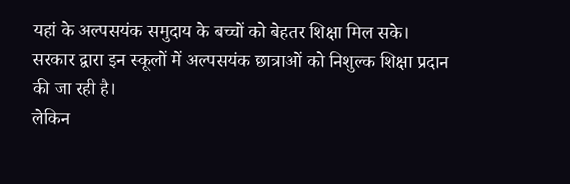यहां के अल्पसयंक समुदाय के बच्चों को बेहतर शिक्षा मिल सके। सरकार द्वारा इन स्कूलों में अल्पसयंक छात्राओं को निशुल्क शिक्षा प्रदान की जा रही है।
लेकिन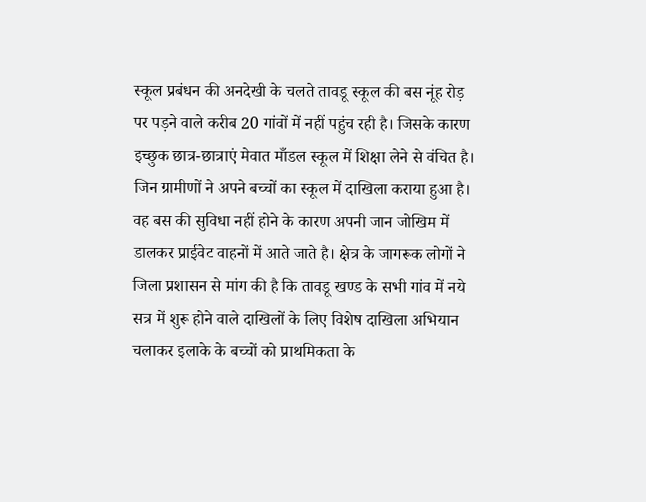स्कूल प्रबंधन की अनदेखी के चलते तावडू स्कूल की बस नूंह रोड़ पर पड़ने वाले करीब 20 गांवों में नहीं पहुंच रही है। जिसके कारण इच्छुक छात्र-छात्राएं मेवात माँडल स्कूल में शिक्षा लेने से वंचित है। जिन ग्रामीणों ने अपने बच्चों का स्कूल में दाखिला कराया हुआ है।
वह बस की सुविधा नहीं होने के कारण अपनी जान जोखिम में डालकर प्राईवेट वाहनों में आते जाते है। क्षेत्र के जागरूक लोगों ने जिला प्रशासन से मांग की है कि तावडू खण्ड के सभी गांव में नये सत्र में शुरू होने वाले दाखिलों के लिए विशेष दाखिला अभियान चलाकर इलाके के बच्चों को प्राथमिकता के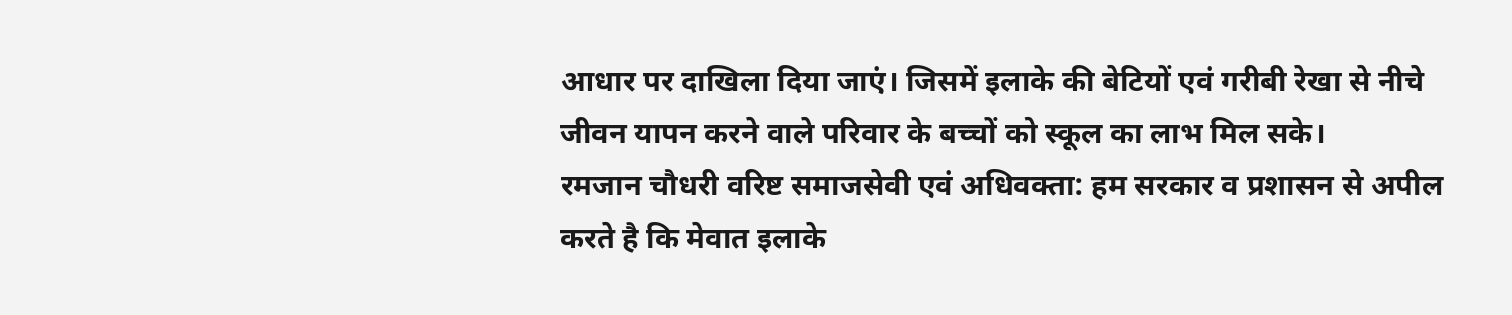आधार पर दाखिला दिया जाएं। जिसमें इलाके की बेटियों एवं गरीबी रेखा से नीचे जीवन यापन करने वाले परिवार के बच्चों को स्कूल का लाभ मिल सके।
रमजान चौधरी वरिष्ट समाजसेवी एवं अधिवक्ता: हम सरकार व प्रशासन से अपील करते है कि मेवात इलाके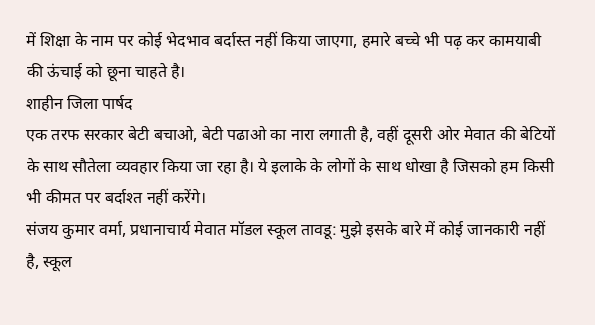में शिक्षा के नाम पर कोई भेदभाव बर्दास्त नहीं किया जाएगा, हमारे बच्चे भी पढ़ कर कामयाबी की ऊंचाई को छूना चाहते है।
शाहीन जिला पार्षद
एक तरफ सरकार बेटी बचाओ, बेटी पढाओ का नारा लगाती है, वहीं दूसरी ओर मेवात की बेटियों के साथ सौतेला व्यवहार किया जा रहा है। ये इलाके के लोगों के साथ धोखा है जिसको हम किसी भी कीमत पर बर्दाश्त नहीं करेंगे।
संजय कुमार वर्मा, प्रधानाचार्य मेवात मॉडल स्कूल तावडू: मुझे इसके बारे में कोई जानकारी नहीं है, स्कूल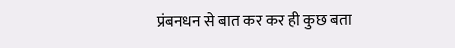प्रंबनधन से बात कर कर ही कुछ बता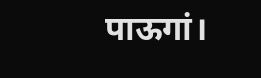पाऊगां।